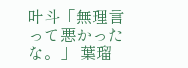叶斗「無理言って悪かったな。」 葉瑠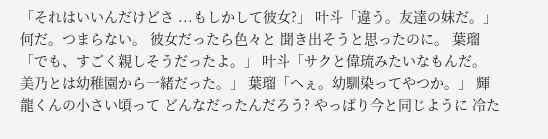「それはいいんだけどさ ...もしかして彼女?」 叶斗「違う。友達の妹だ。」 何だ。つまらない。 彼女だったら色々と 聞き出そうと思ったのに。 葉瑠「でも、すごく親しそうだったよ。」 叶斗「サクと偉琉みたいなもんだ。 美乃とは幼稚園から一緒だった。」 葉瑠「へぇ。幼馴染ってやつか。」 輝龍くんの小さい頃って どんなだったんだろう? やっぱり今と同じように 冷た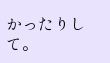かったりして。